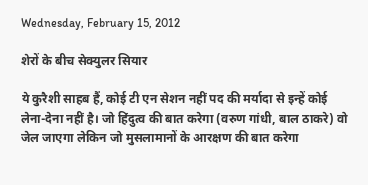Wednesday, February 15, 2012

शेरों के बीच सेक्युलर सियार

ये कुरैशी साहब हैं, कोई टी एन सेशन नहीं पद की मर्यादा से इन्हें कोई लेना-देना नहीं है। जो हिंदुत्व की बात करेगा (वरुण गांधी, बाल ठाकरे) वो जेल जाएगा लेकिन जो मुसलामानों के आरक्षण की बात करेगा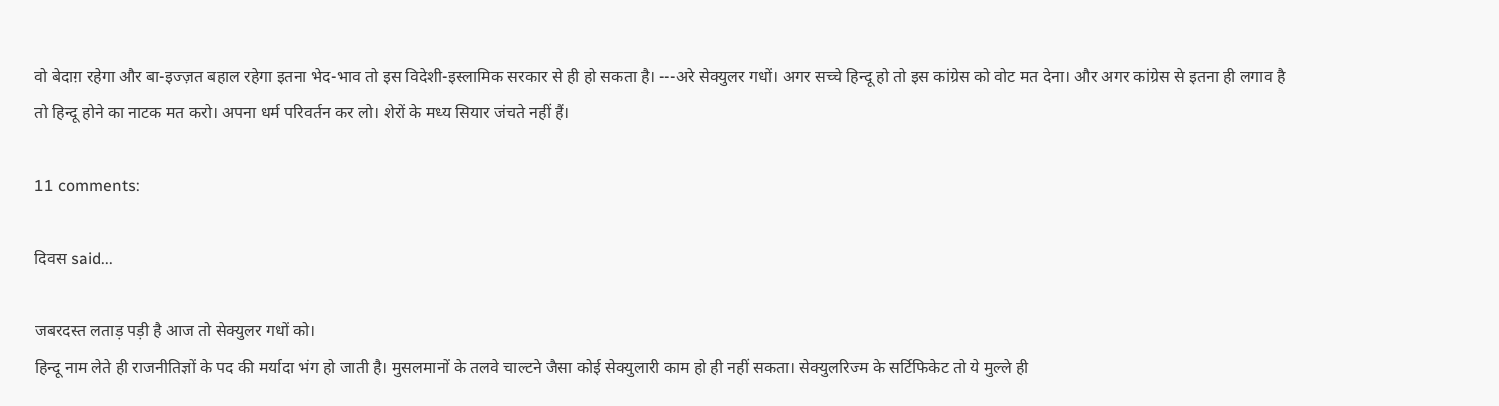वो बेदाग़ रहेगा और बा-इज्ज़त बहाल रहेगा इतना भेद-भाव तो इस विदेशी-इस्लामिक सरकार से ही हो सकता है। ---अरे सेक्युलर गधों। अगर सच्चे हिन्दू हो तो इस कांग्रेस को वोट मत देना। और अगर कांग्रेस से इतना ही लगाव है तो हिन्दू होने का नाटक मत करो। अपना धर्म परिवर्तन कर लो। शेरों के मध्य सियार जंचते नहीं हैं।

11 comments:

दिवस said...

जबरदस्त लताड़ पड़ी है आज तो सेक्युलर गधों को।
हिन्दू नाम लेते ही राजनीतिज्ञों के पद की मर्यादा भंग हो जाती है। मुसलमानों के तलवे चाल्टने जैसा कोई सेक्युलारी काम हो ही नहीं सकता। सेक्युलरिज्म के सर्टिफिकेट तो ये मुल्ले ही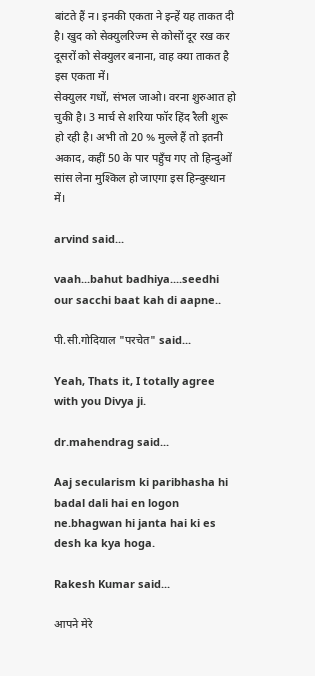बांटते हैं न। इनकी एकता ने इन्हें यह ताकत दी है। खुद को सेक्युलरिज्म से कोसों दूर रख कर दूसरों को सेक्युलर बनाना, वाह क्या ताकत है इस एकता में।
सेक्युलर गधों, संभल जाओ। वरना शुरुआत हो चुकी है। 3 मार्च से शरिया फॉर हिंद रैली शुरू हो रही है। अभी तो 20 % मुल्ले हैं तो इतनी अकाद, कहीं 50 के पार पहुँच गए तो हिन्दुओं सांस लेना मुश्किल हो जाएगा इस हिन्दुस्थान में।

arvind said...

vaah...bahut badhiya....seedhi our sacchi baat kah di aapne..

पी.सी.गोदियाल "परचेत" said...

Yeah, Thats it, I totally agree with you Divya ji.

dr.mahendrag said...

Aaj secularism ki paribhasha hi badal dali hai en logon ne.bhagwan hi janta hai ki es desh ka kya hoga.

Rakesh Kumar said...

आपने मेरे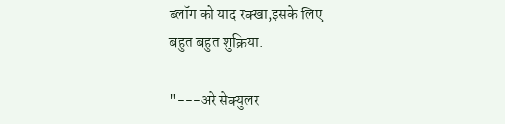ब्लॉग को याद रक्खा,इसके लिए
बहुत बहुत शुक्रिया.

"---अरे सेक्युलर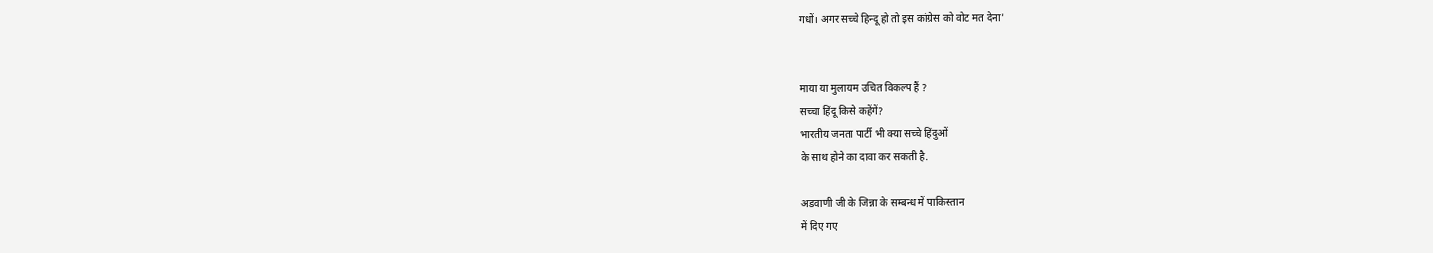गधों। अगर सच्चे हिन्दू हो तो इस कांग्रेस को वोट मत देना'


माया या मुलायम उचित विकल्प हैं ?
सच्चा हिंदू किसे कहेंगें?
भारतीय जनता पार्टी भी क्या सच्चे हिंदुओं
के साथ होने का दावा कर सकती है.

अडवाणी जी के जिन्ना के सम्बन्ध में पाकिस्तान
में दिए गए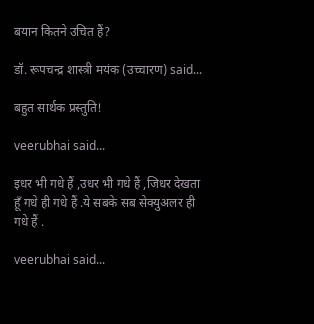बयान कितने उचित हैं?

डॉ. रूपचन्द्र शास्त्री मयंक (उच्चारण) said...

बहुत सार्थक प्रस्तुति!

veerubhai said...

इधर भी गधे हैं ,उधर भी गधे हैं ,जिधर देखता हूँ गधे ही गधे हैं .ये सबके सब सेक्युअलर ही गधे हैं .

veerubhai said...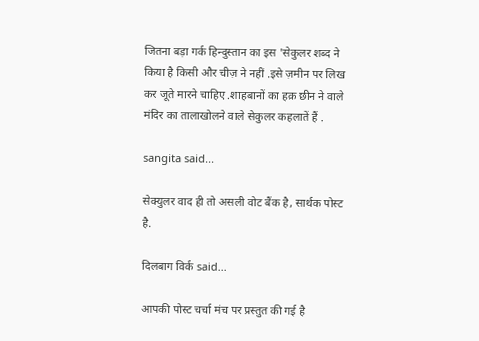जितना बड़ा गर्क हिन्दुस्तान का इस 'सेकुलर शब्द ने किया है किसी और चीज़ ने नहीं .इसे ज़मीन पर लिख कर जूते मारने चाहिए .शाहबानों का हक़ छीन ने वाले मंदिर का तालाखोलने वाले सेकुलर कहलातें हैं .

sangita said...

सेक्युलर वाद ही तो असली वोट बैंक है, सार्थक पोस्ट है.

दिलबाग विर्क said...

आपकी पोस्ट चर्चा मंच पर प्रस्तुत की गई है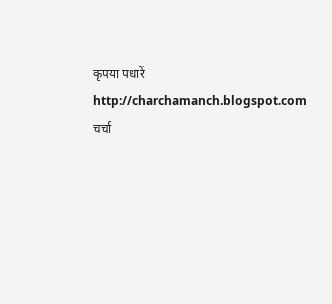कृपया पधारें
http://charchamanch.blogspot.com
चर्चा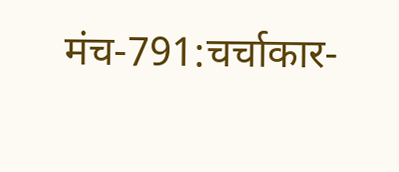मंच-791:चर्चाकार-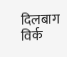दिलबाग विर्क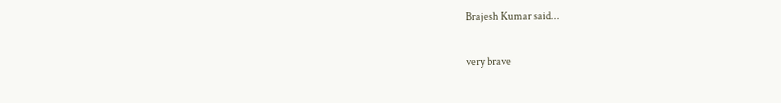Brajesh Kumar said...

very brave